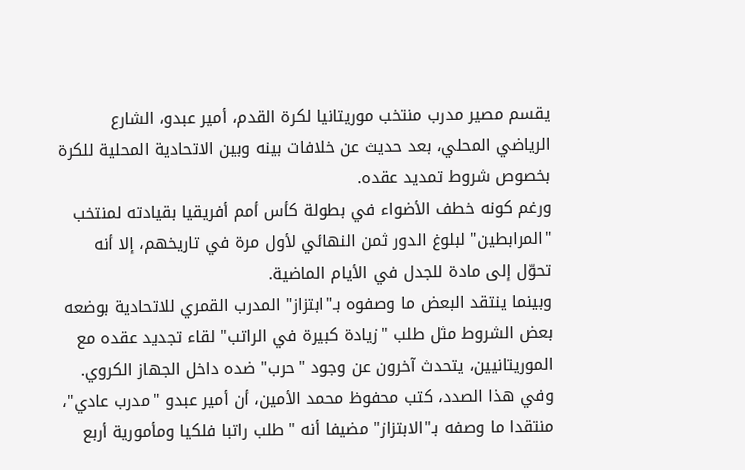يقسم مصير مدرب منتخب موريتانيا لكرة القدم، أمير عبدو، الشارع الرياضي المحلي، بعد حديث عن خلافات بينه وبين الاتحادية المحلية للكرة بخصوص شروط تمديد عقده.
ورغم كونه خطف الأضواء في بطولة كأس أمم أفريقيا بقيادته لمنتخب "المرابطين" لبلوغ الدور ثمن النهائي لأول مرة في تاريخهم، إلا أنه تحوّل إلى مادة للجدل في الأيام الماضية.
وبينما ينتقد البعض ما وصفوه بـ"ابتزاز" المدرب القمري للاتحادية بوضعه بعض الشروط مثل طلب "زيادة كبيرة في الراتب" لقاء تجديد عقده مع الموريتانيين، يتحدث آخرون عن وجود "حرب" ضده داخل الجهاز الكروي.
وفي هذا الصدد، كتب محفوظ محمد الأمين، أن أمير عبدو "مدرب عادي"، منتقدا ما وصفه بـ"الابتزاز" مضيفا أنه "طلب راتبا فلكيا ومأمورية أربع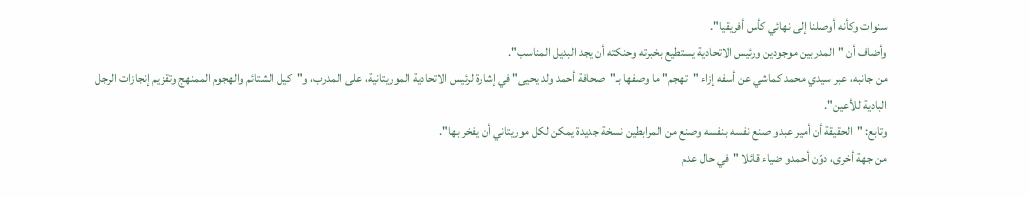سنوات وكأنه أوصلنا إلى نهائي كأس أفريقيا".
وأضاف أن "المدربين موجودين ورئيس الاتحادية يستطيع بخبرته وحنكته أن يجد البديل المناسب".
من جانبه، عبر سيدي محمد كماشي عن أسفه إزاء "تهجم" ما وصفها بـ"صحافة أحمد ولد يحيى" في إشارة لرئيس الاتحادية الموريتانية، على المدرب، و"كيل الشتائم والهجوم الممنهج وتقزيم إنجازات الرجل البادية للأعين".
وتابع: "الحقيقة أن أمير عبدو صنع نفسه بنفسه وصنع من المرابطين نسخة جديدة يمكن لكل موريتاني أن يفخر بها".
من جهة أخرى، دوّن أحمدو ضياء قائلا "في حال عدم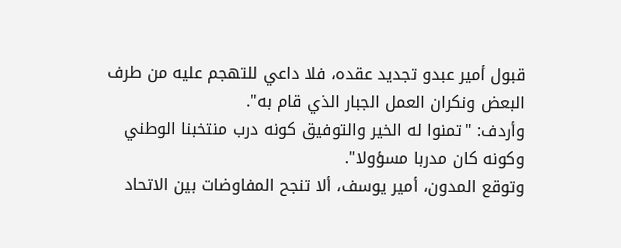قبول أمير عبدو تجديد عقده، فلا داعي للتهجم عليه من طرف البعض ونكران العمل الجبار الذي قام به".
وأردف: "تمنوا له الخير والتوفيق كونه درب منتخبنا الوطني وكونه كان مدربا مسؤولا".
وتوقع المدون، أمير يوسف، ألا تنجح المفاوضات بين الاتحاد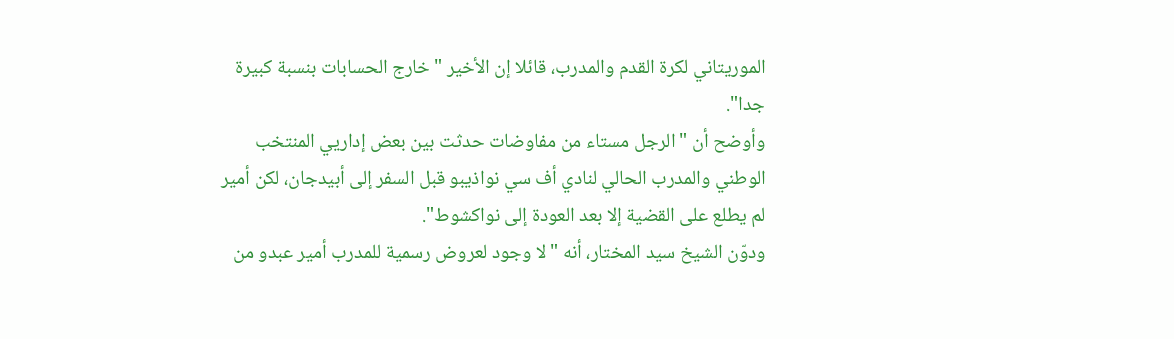الموريتاني لكرة القدم والمدرب، قائلا إن الأخير "خارج الحسابات بنسبة كبيرة جدا".
وأوضح أن "الرجل مستاء من مفاوضات حدثت بين بعض إداريي المنتخب الوطني والمدرب الحالي لنادي أف سي نواذيبو قبل السفر إلى أبيدجان، لكن أمير لم يطلع على القضية إلا بعد العودة إلى نواكشوط".
ودوّن الشيخ سيد المختار، أنه "لا وجود لعروض رسمية للمدرب أمير عبدو من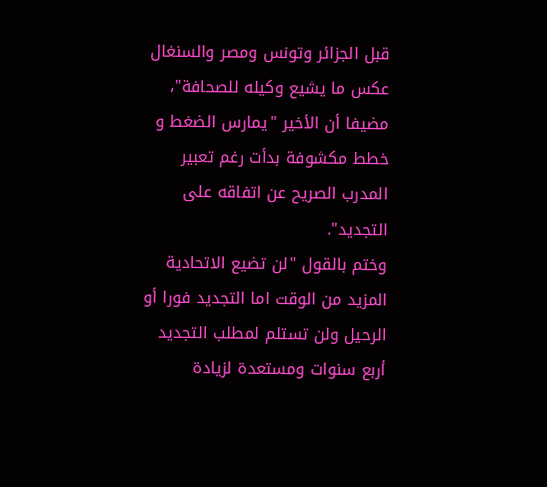قبل الجزائر وتونس ومصر والسنغال عكس ما يشيع وكيله للصحافة"، مضيفا أن الأخير "يمارس الضغط و خطط مكشوفة بدأت رغم تعبير المدرب الصريح عن اتفاقه على التجديد".
وختم بالقول "لن تضيع الاتحادية المزيد من الوقت اما التجديد فورا أو الرحيل ولن تستلم لمطلب التجديد أربع سنوات ومستعدة لزيادة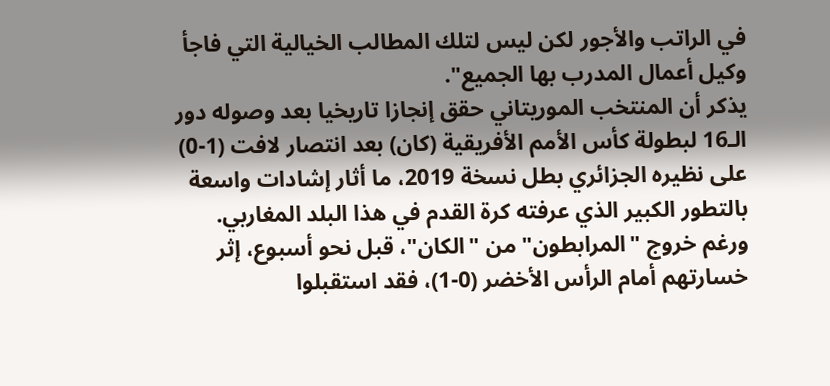في الراتب والأجور لكن ليس لتلك المطالب الخيالية التي فاجأ وكيل أعمال المدرب بها الجميع".
يذكر أن المنتخب الموريتاني حقق إنجازا تاريخيا بعد وصوله دور الـ16 لبطولة كأس الأمم الأفريقية (كان) بعد انتصار لافت (1-0) على نظيره الجزائري بطل نسخة 2019، ما أثار إشادات واسعة بالتطور الكبير الذي عرفته كرة القدم في هذا البلد المغاربي.
ورغم خروج "المرابطون" من "الكان"، قبل نحو أسبوع، إثر خسارتهم أمام الرأس الأخضر (0-1)، فقد استقبلوا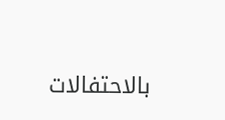بالاحتفالات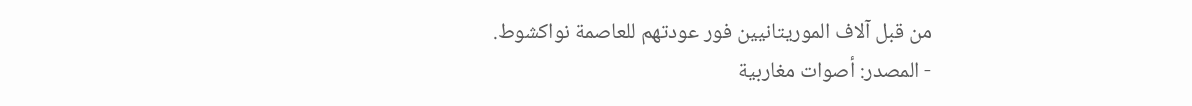من قبل آلاف الموريتانيين فور عودتهم للعاصمة نواكشوط.
- المصدر: أصوات مغاربية